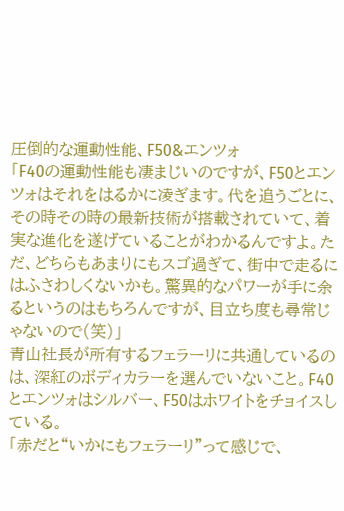圧倒的な運動性能、F50&エンツォ
「F40の運動性能も凄まじいのですが、F50とエンツォはそれをはるかに凌ぎます。代を追うごとに、その時その時の最新技術が搭載されていて、着実な進化を遂げていることがわかるんですよ。ただ、どちらもあまりにもスゴ過ぎて、街中で走るにはふさわしくないかも。驚異的なパワーが手に余るというのはもちろんですが、目立ち度も尋常じゃないので(笑)」
青山社長が所有するフェラーリに共通しているのは、深紅のボディカラーを選んでいないこと。F40とエンツォはシルバー、F50はホワイトをチョイスしている。
「赤だと“いかにもフェラーリ”って感じで、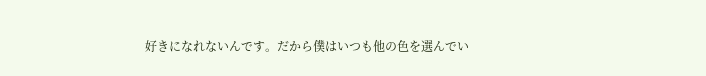好きになれないんです。だから僕はいつも他の色を選んでい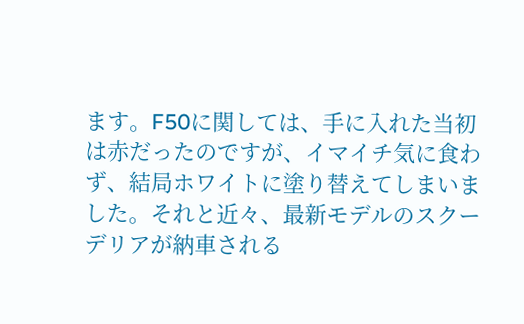ます。F50に関しては、手に入れた当初は赤だったのですが、イマイチ気に食わず、結局ホワイトに塗り替えてしまいました。それと近々、最新モデルのスクーデリアが納車される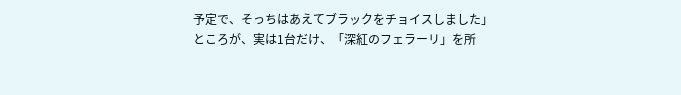予定で、そっちはあえてブラックをチョイスしました」
ところが、実は1台だけ、「深紅のフェラーリ」を所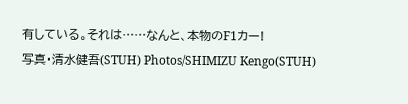有している。それは……なんと、本物のF1カー!
写真・清水健吾(STUH) Photos/SHIMIZU Kengo(STUH)